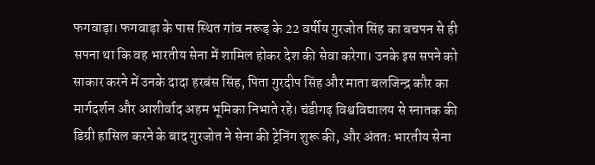फगवाड़ा। फगवाड़ा के पास स्थित गांव नरूड़ के 22 वर्षीय गुरजोत सिंह का बचपन से ही सपना था कि वह भारतीय सेना में शामिल होकर देश की सेवा करेगा। उनके इस सपने को साकार करने में उनके दादा हरबंस सिंह, पिता गुरदीप सिंह और माता बलजिन्द्र कौर का मार्गदर्शन और आशीर्वाद अहम भूमिका निभाते रहे। चंडीगढ़ विश्वविद्यालय से स्नातक की डिग्री हासिल करने के बाद गुरजोत ने सेना की ट्रेनिंग शुरू की, और अंततः भारतीय सेना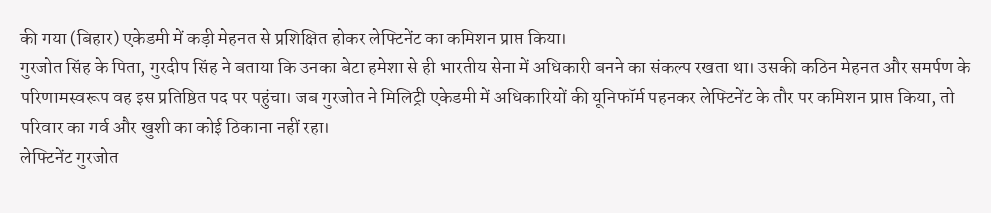की गया (बिहार) एकेडमी में कड़ी मेहनत से प्रशिक्षित होकर लेफ्टिनेंट का कमिशन प्राप्त किया।
गुरजोत सिंह के पिता, गुरदीप सिंह ने बताया कि उनका बेटा हमेशा से ही भारतीय सेना में अधिकारी बनने का संकल्प रखता था। उसकी कठिन मेहनत और समर्पण के परिणामस्वरूप वह इस प्रतिष्ठित पद पर पहुंचा। जब गुरजोत ने मिलिट्री एकेडमी में अधिकारियों की यूनिफॉर्म पहनकर लेफ्टिनेंट के तौर पर कमिशन प्राप्त किया, तो परिवार का गर्व और खुशी का कोई ठिकाना नहीं रहा।
लेफ्टिनेंट गुरजोत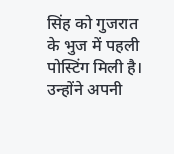सिंह को गुजरात के भुज में पहली पोस्टिंग मिली है। उन्होंने अपनी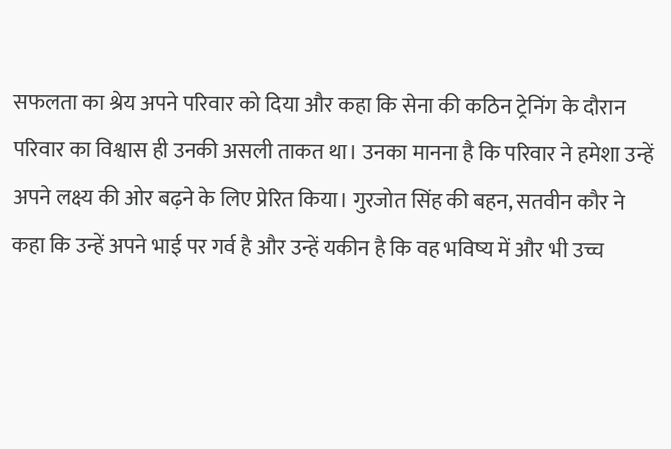सफलता का श्रेय अपने परिवार को दिया और कहा कि सेना की कठिन ट्रेनिंग के दौरान परिवार का विश्वास ही उनकी असली ताकत था। उनका मानना है कि परिवार ने हमेशा उन्हें अपने लक्ष्य की ओर बढ़ने के लिए प्रेरित किया। गुरजोत सिंह की बहन, सतवीन कौर ने कहा कि उन्हें अपने भाई पर गर्व है और उन्हें यकीन है कि वह भविष्य में और भी उच्च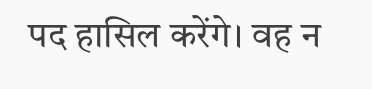पद हासिल करेंगे। वह न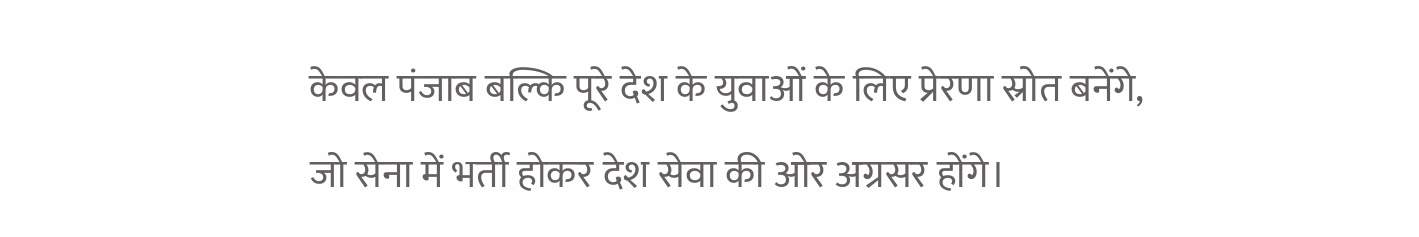केवल पंजाब बल्कि पूरे देश के युवाओं के लिए प्रेरणा स्रोत बनेंगे, जो सेना में भर्ती होकर देश सेवा की ओर अग्रसर होंगे।